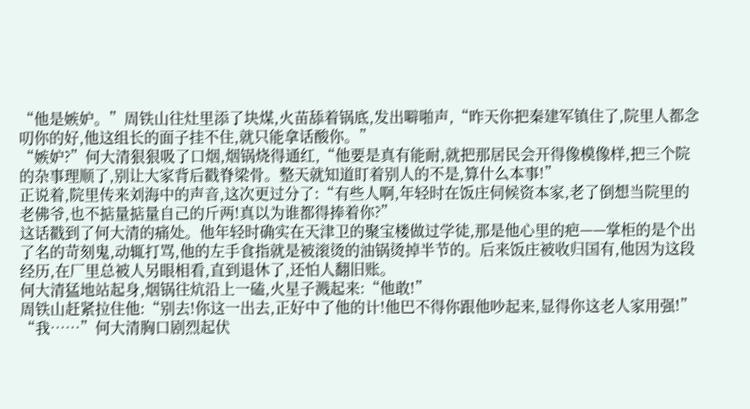“他是嫉妒。”周铁山往灶里添了块煤,火苗舔着锅底,发出噼啪声,“昨天你把秦建军镇住了,院里人都念叨你的好,他这组长的面子挂不住,就只能拿话酸你。”
“嫉妒?”何大清狠狠吸了口烟,烟锅烧得通红,“他要是真有能耐,就把那居民会开得像模像样,把三个院的杂事理顺了,别让大家背后戳脊梁骨。整天就知道盯着别人的不是,算什么本事!”
正说着,院里传来刘海中的声音,这次更过分了:“有些人啊,年轻时在饭庄伺候资本家,老了倒想当院里的老佛爷,也不掂量掂量自己的斤两!真以为谁都得捧着你?”
这话戳到了何大清的痛处。他年轻时确实在天津卫的聚宝楼做过学徒,那是他心里的疤——掌柜的是个出了名的苛刻鬼,动辄打骂,他的左手食指就是被滚烫的油锅烫掉半节的。后来饭庄被收归国有,他因为这段经历,在厂里总被人另眼相看,直到退休了,还怕人翻旧账。
何大清猛地站起身,烟锅往炕沿上一磕,火星子溅起来:“他敢!”
周铁山赶紧拉住他:“别去!你这一出去,正好中了他的计!他巴不得你跟他吵起来,显得你这老人家用强!”
“我……”何大清胸口剧烈起伏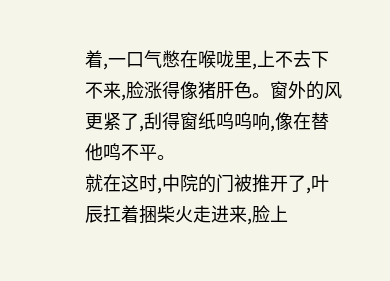着,一口气憋在喉咙里,上不去下不来,脸涨得像猪肝色。窗外的风更紧了,刮得窗纸呜呜响,像在替他鸣不平。
就在这时,中院的门被推开了,叶辰扛着捆柴火走进来,脸上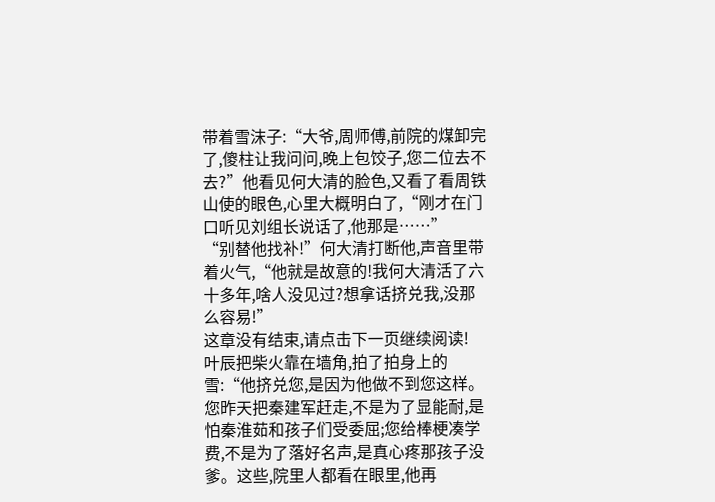带着雪沫子:“大爷,周师傅,前院的煤卸完了,傻柱让我问问,晚上包饺子,您二位去不去?”他看见何大清的脸色,又看了看周铁山使的眼色,心里大概明白了,“刚才在门口听见刘组长说话了,他那是……”
“别替他找补!”何大清打断他,声音里带着火气,“他就是故意的!我何大清活了六十多年,啥人没见过?想拿话挤兑我,没那么容易!”
这章没有结束,请点击下一页继续阅读!
叶辰把柴火靠在墙角,拍了拍身上的雪:“他挤兑您,是因为他做不到您这样。您昨天把秦建军赶走,不是为了显能耐,是怕秦淮茹和孩子们受委屈;您给棒梗凑学费,不是为了落好名声,是真心疼那孩子没爹。这些,院里人都看在眼里,他再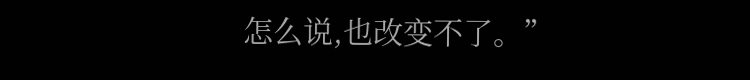怎么说,也改变不了。”